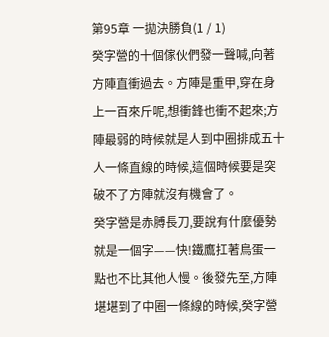第95章 一拋決勝負(1 / 1)
癸字營的十個傢伙們發一聲喊,向著方陣直衝過去。方陣是重甲,穿在身上一百來斤呢,想衝鋒也衝不起來;方陣最弱的時候就是人到中圈排成五十人一條直線的時候,這個時候要是突破不了方陣就沒有機會了。
癸字營是赤膊長刀,要說有什麼優勢就是一個字——快!鐵鷹扛著鳥蛋一點也不比其他人慢。後發先至,方陣堪堪到了中圈一條線的時候,癸字營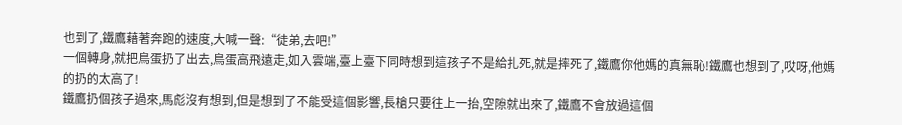也到了,鐵鷹藉著奔跑的速度,大喊一聲:“徒弟,去吧!”
一個轉身,就把鳥蛋扔了出去,鳥蛋高飛遠走,如入雲端,臺上臺下同時想到這孩子不是給扎死,就是摔死了,鐵鷹你他媽的真無恥!鐵鷹也想到了,哎呀,他媽的扔的太高了!
鐵鷹扔個孩子過來,馬彪沒有想到,但是想到了不能受這個影響,長槍只要往上一抬,空隙就出來了,鐵鷹不會放過這個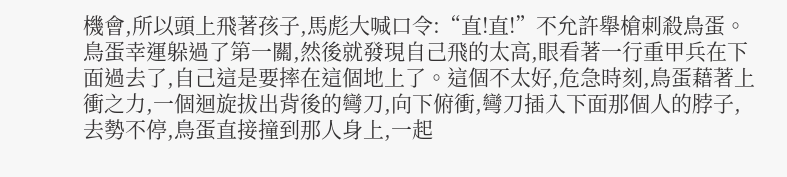機會,所以頭上飛著孩子,馬彪大喊口令:“直!直!”不允許舉槍刺殺鳥蛋。
鳥蛋幸運躲過了第一關,然後就發現自己飛的太高,眼看著一行重甲兵在下面過去了,自己這是要摔在這個地上了。這個不太好,危急時刻,鳥蛋藉著上衝之力,一個迴旋拔出背後的彎刀,向下俯衝,彎刀插入下面那個人的脖子,去勢不停,鳥蛋直接撞到那人身上,一起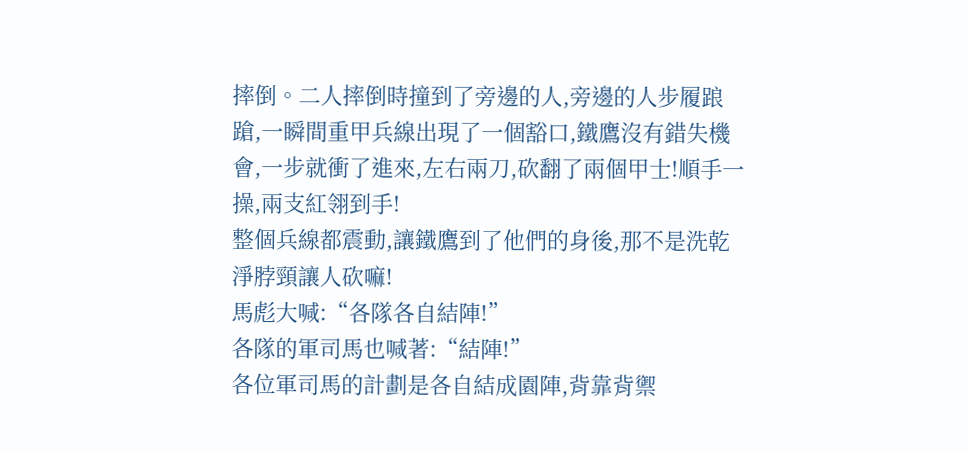摔倒。二人摔倒時撞到了旁邊的人,旁邊的人步履踉蹌,一瞬間重甲兵線出現了一個豁口,鐵鷹沒有錯失機會,一步就衝了進來,左右兩刀,砍翻了兩個甲士!順手一操,兩支紅翎到手!
整個兵線都震動,讓鐵鷹到了他們的身後,那不是洗乾淨脖頸讓人砍嘛!
馬彪大喊:“各隊各自結陣!”
各隊的軍司馬也喊著:“結陣!”
各位軍司馬的計劃是各自結成園陣,背靠背禦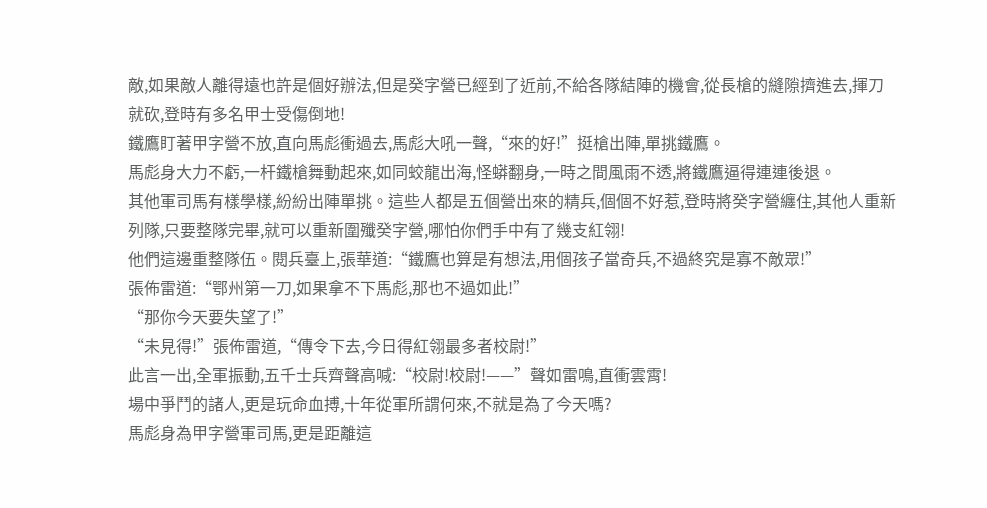敵,如果敵人離得遠也許是個好辦法,但是癸字營已經到了近前,不給各隊結陣的機會,從長槍的縫隙擠進去,揮刀就砍,登時有多名甲士受傷倒地!
鐵鷹盯著甲字營不放,直向馬彪衝過去,馬彪大吼一聲,“來的好!”挺槍出陣,單挑鐵鷹。
馬彪身大力不虧,一杆鐵槍舞動起來,如同蛟龍出海,怪蟒翻身,一時之間風雨不透,將鐵鷹逼得連連後退。
其他軍司馬有樣學樣,紛紛出陣單挑。這些人都是五個營出來的精兵,個個不好惹,登時將癸字營纏住,其他人重新列隊,只要整隊完畢,就可以重新圍殲癸字營,哪怕你們手中有了幾支紅翎!
他們這邊重整隊伍。閱兵臺上,張華道:“鐵鷹也算是有想法,用個孩子當奇兵,不過終究是寡不敵眾!”
張佈雷道:“鄂州第一刀,如果拿不下馬彪,那也不過如此!”
“那你今天要失望了!”
“未見得!”張佈雷道,“傳令下去,今日得紅翎最多者校尉!”
此言一出,全軍振動,五千士兵齊聲高喊:“校尉!校尉!——”聲如雷鳴,直衝雲霄!
場中爭鬥的諸人,更是玩命血搏,十年從軍所謂何來,不就是為了今天嗎?
馬彪身為甲字營軍司馬,更是距離這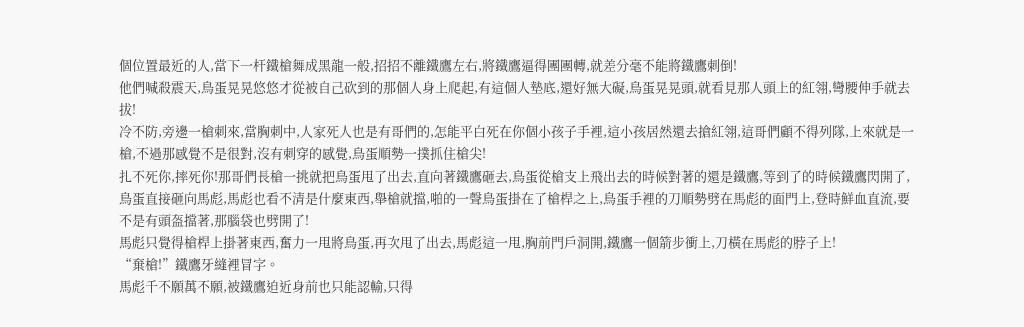個位置最近的人,當下一杆鐵槍舞成黑龍一般,招招不離鐵鷹左右,將鐵鷹逼得團團轉,就差分毫不能將鐵鷹刺倒!
他們喊殺震天,鳥蛋晃晃悠悠才從被自己砍到的那個人身上爬起,有這個人墊底,還好無大礙,鳥蛋晃晃頭,就看見那人頭上的紅翎,彎腰伸手就去拔!
冷不防,旁邊一槍刺來,當胸刺中,人家死人也是有哥們的,怎能平白死在你個小孩子手裡,這小孩居然還去搶紅翎,這哥們顧不得列隊,上來就是一槍,不過那感覺不是很對,沒有刺穿的感覺,鳥蛋順勢一撲抓住槍尖!
扎不死你,摔死你!那哥們長槍一挑就把鳥蛋甩了出去,直向著鐵鷹砸去,鳥蛋從槍支上飛出去的時候對著的還是鐵鷹,等到了的時候鐵鷹閃開了,鳥蛋直接砸向馬彪,馬彪也看不清是什麼東西,舉槍就擋,啪的一聲鳥蛋掛在了槍桿之上,鳥蛋手裡的刀順勢劈在馬彪的面門上,登時鮮血直流,要不是有頭盔擋著,那腦袋也劈開了!
馬彪只覺得槍桿上掛著東西,奮力一甩將鳥蛋,再次甩了出去,馬彪這一甩,胸前門戶洞開,鐵鷹一個箭步衝上,刀橫在馬彪的脖子上!
“棄槍!”鐵鷹牙縫裡冒字。
馬彪千不願萬不願,被鐵鷹迫近身前也只能認輸,只得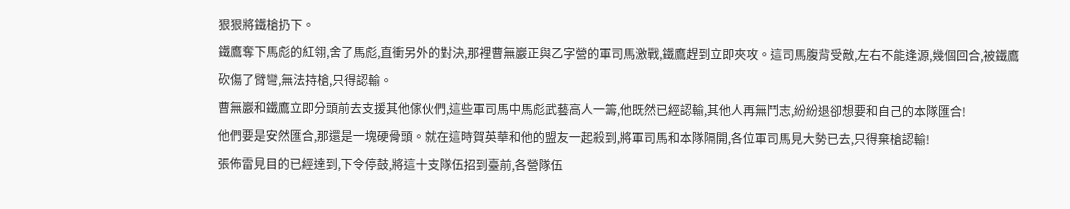狠狠將鐵槍扔下。
鐵鷹奪下馬彪的紅翎,舍了馬彪,直衝另外的對決,那裡曹無巖正與乙字營的軍司馬激戰,鐵鷹趕到立即夾攻。這司馬腹背受敵,左右不能逢源,幾個回合,被鐵鷹砍傷了臂彎,無法持槍,只得認輸。
曹無巖和鐵鷹立即分頭前去支援其他傢伙們,這些軍司馬中馬彪武藝高人一籌,他既然已經認輸,其他人再無鬥志,紛紛退卻想要和自己的本隊匯合!
他們要是安然匯合,那還是一塊硬骨頭。就在這時賀英華和他的盟友一起殺到,將軍司馬和本隊隔開,各位軍司馬見大勢已去,只得棄槍認輸!
張佈雷見目的已經達到,下令停鼓,將這十支隊伍招到臺前,各營隊伍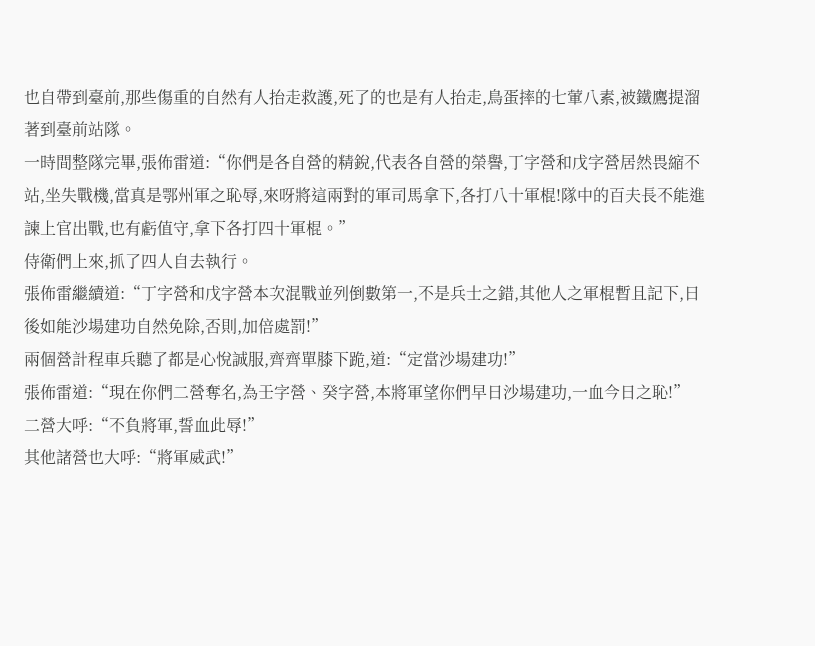也自帶到臺前,那些傷重的自然有人抬走救護,死了的也是有人抬走,鳥蛋摔的七葷八素,被鐵鷹提溜著到臺前站隊。
一時間整隊完畢,張佈雷道:“你們是各自營的精銳,代表各自營的榮譽,丁字營和戊字營居然畏縮不站,坐失戰機,當真是鄂州軍之恥辱,來呀將這兩對的軍司馬拿下,各打八十軍棍!隊中的百夫長不能進諫上官出戰,也有虧值守,拿下各打四十軍棍。”
侍衛們上來,抓了四人自去執行。
張佈雷繼續道:“丁字營和戊字營本次混戰並列倒數第一,不是兵士之錯,其他人之軍棍暫且記下,日後如能沙場建功自然免除,否則,加倍處罰!”
兩個營計程車兵聽了都是心悅誠服,齊齊單膝下跪,道:“定當沙場建功!”
張佈雷道:“現在你們二營奪名,為壬字營、癸字營,本將軍望你們早日沙場建功,一血今日之恥!”
二營大呼:“不負將軍,誓血此辱!”
其他諸營也大呼:“將軍威武!”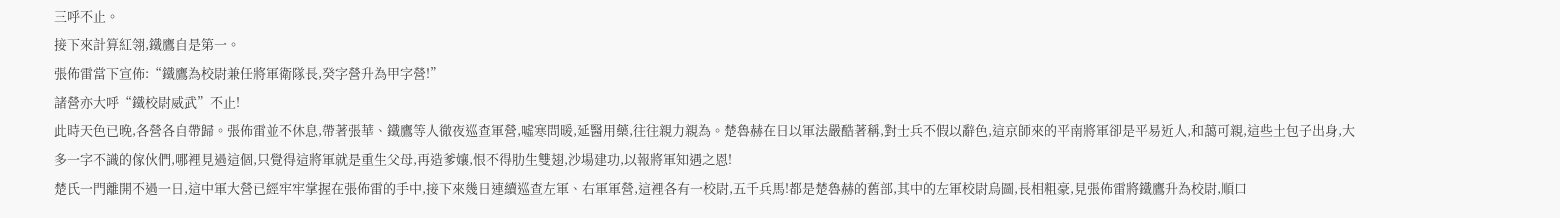三呼不止。
接下來計算紅翎,鐵鷹自是第一。
張佈雷當下宣佈:“鐵鷹為校尉兼任將軍衛隊長,癸字營升為甲字營!”
諸營亦大呼“鐵校尉威武”不止!
此時天色已晚,各營各自帶歸。張佈雷並不休息,帶著張華、鐵鷹等人徹夜巡查軍營,噓寒問暖,延醫用藥,往往親力親為。楚魯赫在日以軍法嚴酷著稱,對士兵不假以辭色,這京師來的平南將軍卻是平易近人,和藹可親,這些土包子出身,大多一字不識的傢伙們,哪裡見過這個,只覺得這將軍就是重生父母,再造爹孃,恨不得肋生雙翅,沙場建功,以報將軍知遇之恩!
楚氏一門離開不過一日,這中軍大營已經牢牢掌握在張佈雷的手中,接下來幾日連續巡查左軍、右軍軍營,這裡各有一校尉,五千兵馬!都是楚魯赫的舊部,其中的左軍校尉烏圖,長相粗豪,見張佈雷將鐵鷹升為校尉,順口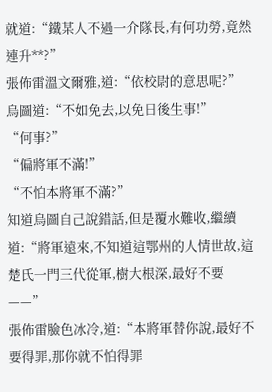就道:“鐵某人不過一介隊長,有何功勞,竟然連升**?”
張佈雷溫文爾雅,道:“依校尉的意思呢?”
烏圖道:“不如免去,以免日後生事!”
“何事?”
“偏將軍不滿!”
“不怕本將軍不滿?”
知道烏圖自己說錯話,但是覆水難收,繼續道:“將軍遠來,不知道這鄂州的人情世故,這楚氏一門三代從軍,樹大根深,最好不要——”
張佈雷臉色冰冷,道:“本將軍替你說,最好不要得罪,那你就不怕得罪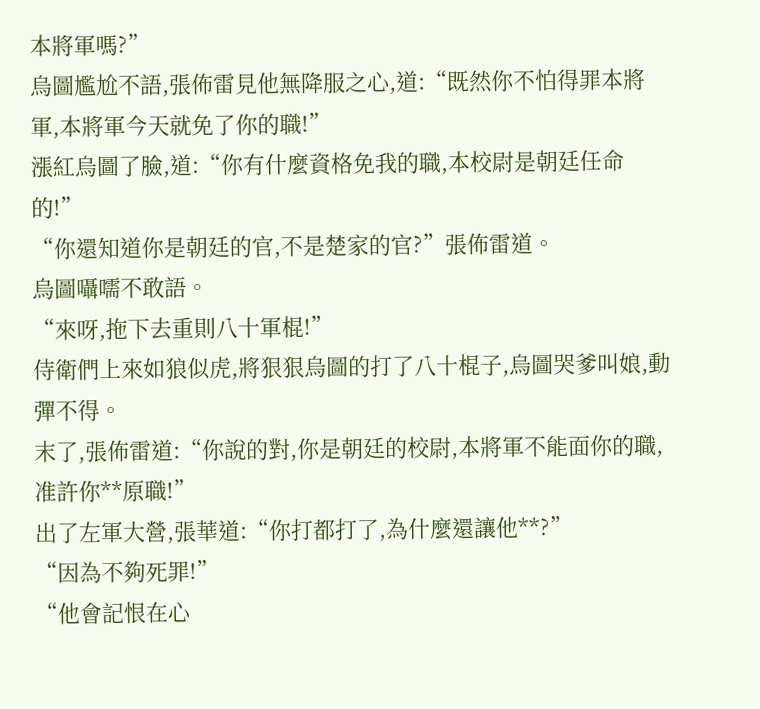本將軍嗎?”
烏圖尷尬不語,張佈雷見他無降服之心,道:“既然你不怕得罪本將軍,本將軍今天就免了你的職!”
漲紅烏圖了臉,道:“你有什麼資格免我的職,本校尉是朝廷任命的!”
“你還知道你是朝廷的官,不是楚家的官?”張佈雷道。
烏圖囁嚅不敢語。
“來呀,拖下去重則八十軍棍!”
侍衛們上來如狼似虎,將狠狠烏圖的打了八十棍子,烏圖哭爹叫娘,動彈不得。
末了,張佈雷道:“你說的對,你是朝廷的校尉,本將軍不能面你的職,准許你**原職!”
出了左軍大營,張華道:“你打都打了,為什麼還讓他**?”
“因為不夠死罪!”
“他會記恨在心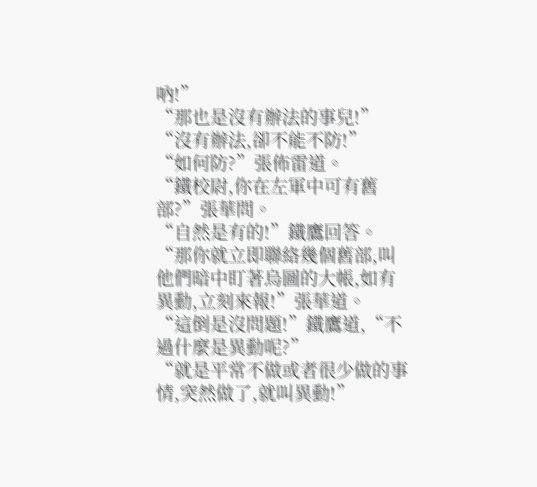吶!”
“那也是沒有辦法的事兒!”
“沒有辦法,卻不能不防!”
“如何防?”張佈雷道。
“鐵校尉,你在左軍中可有舊部?”張華問。
“自然是有的!”鐵鷹回答。
“那你就立即聯絡幾個舊部,叫他們暗中盯著烏圖的大帳,如有異動,立刻來報!”張華道。
“這倒是沒問題!”鐵鷹道,“不過什麼是異動呢?”
“就是平常不做或者很少做的事情,突然做了,就叫異動!”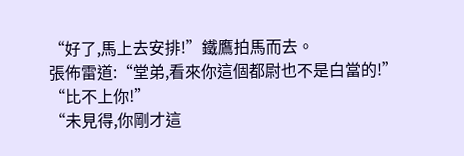“好了,馬上去安排!”鐵鷹拍馬而去。
張佈雷道:“堂弟,看來你這個都尉也不是白當的!”
“比不上你!”
“未見得,你剛才這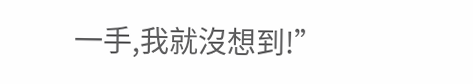一手,我就沒想到!”